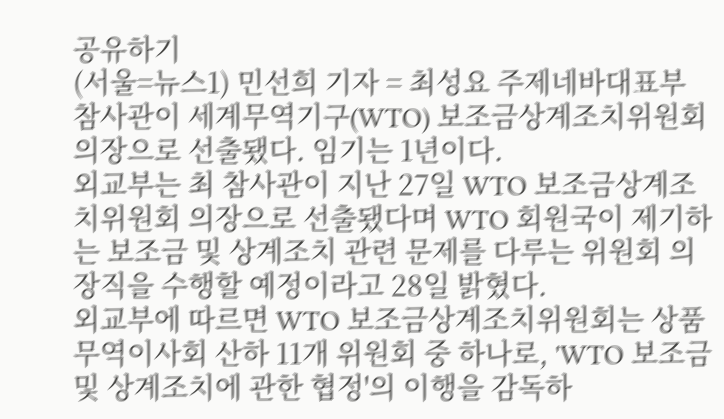공유하기
(서울=뉴스1) 민선희 기자 = 최성요 주제네바대표부 참사관이 세계무역기구(WTO) 보조금상계조치위원회 의장으로 선출됐다. 임기는 1년이다.
외교부는 최 참사관이 지난 27일 WTO 보조금상계조치위원회 의장으로 선출됐다며 WTO 회원국이 제기하는 보조금 및 상계조치 관련 문제를 다루는 위원회 의장직을 수행할 예정이라고 28일 밝혔다.
외교부에 따르면 WTO 보조금상계조치위원회는 상품무역이사회 산하 11개 위원회 중 하나로, 'WTO 보조금 및 상계조치에 관한 협정'의 이행을 감독하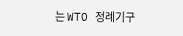는 WTO 정례기구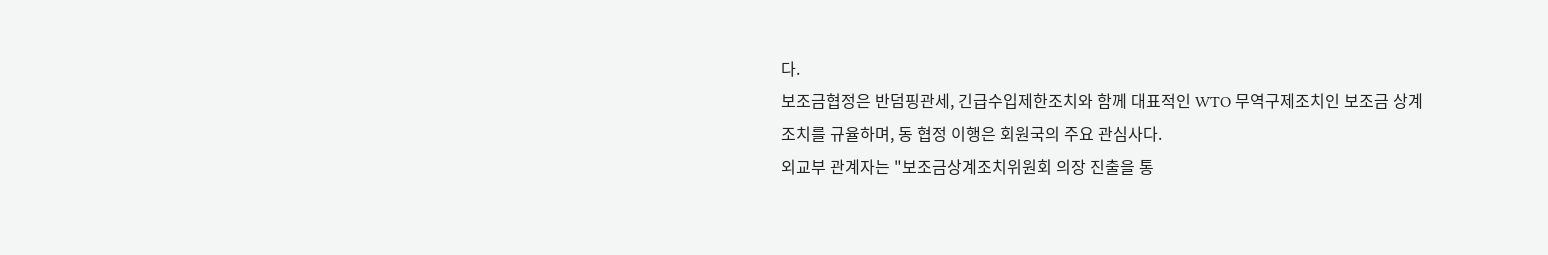다.
보조금협정은 반덤핑관세, 긴급수입제한조치와 함께 대표적인 WTO 무역구제조치인 보조금 상계조치를 규율하며, 동 협정 이행은 회원국의 주요 관심사다.
외교부 관계자는 "보조금상계조치위원회 의장 진출을 통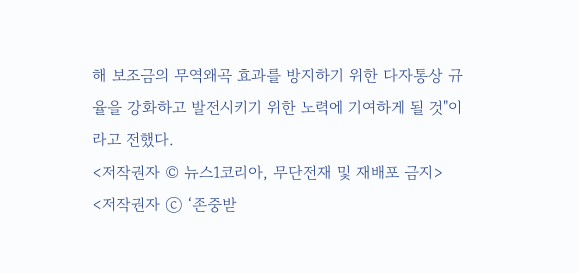해 보조금의 무역왜곡 효과를 방지하기 위한 다자통상 규율을 강화하고 발전시키기 위한 노력에 기여하게 될 것"이라고 전했다.
<저작권자 © 뉴스1코리아, 무단전재 및 재배포 금지>
<저작권자 ⓒ ‘존중받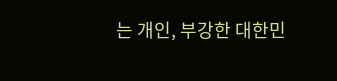는 개인, 부강한 대한민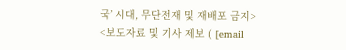국’ 시대, 무단전재 및 재배포 금지>
<보도자료 및 기사 제보 ( [email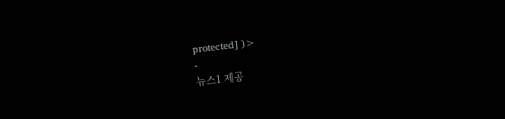protected] )>
-
뉴스1 제공